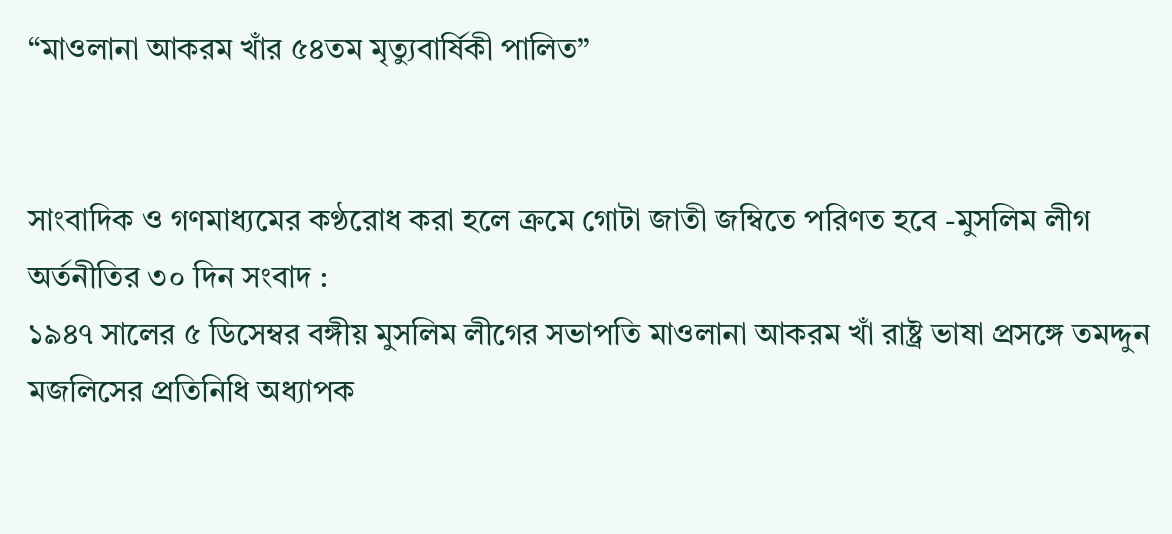“মাওলানা আকরম খাঁর ৫৪তম মৃত্যুবার্ষিকী পালিত”


সাংবাদিক ও গণমাধ্যমের কণ্ঠরোধ করা হলে ক্রমে গোটা জাতী জম্বিতে পরিণত হবে -মুসলিম লীগ
অর্তনীতির ৩০ দিন সংবাদ :
১৯৪৭ সালের ৫ ডিসেম্বর বঙ্গীয় মুসলিম লীগের সভাপতি মাওলানা আকরম খাঁ রাষ্ট্র ভাষা প্রসঙ্গে তমদ্দুন মজলিসের প্রতিনিধি অধ্যাপক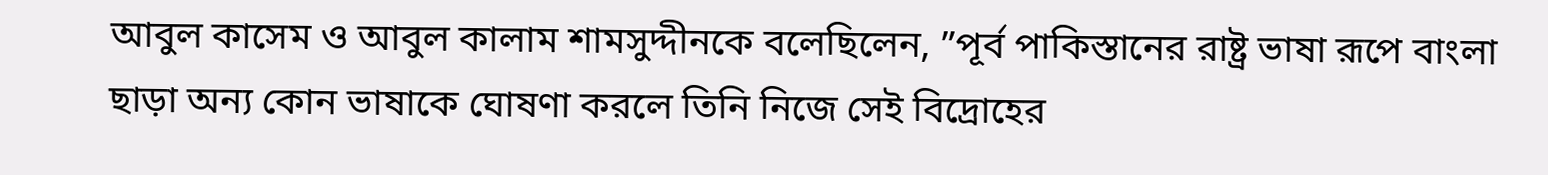আবুল কাসেম ও আবুল কালাম শামসুদ্দীনকে বলেছিলেন, ”পূর্ব পাকিস্তানের রাষ্ট্র ভাষা রূপে বাংলা ছাড়া অন্য কোন ভাষাকে ঘোষণা করলে তিনি নিজে সেই বিদ্রোহের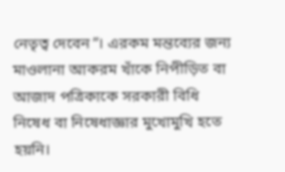নেতৃত্ব দেবেন”। এরকম মন্তব্যের জন্য মাওলানা আকরম খাঁকে নিপীড়িত বা আজাদ পত্রিকাকে সরকারী বিধি নিষেধ বা নিষেধাজ্ঞার মুখোমুখি হতে হয়নি।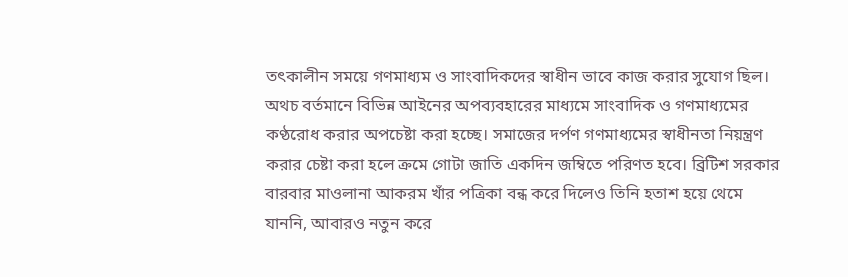তৎকালীন সময়ে গণমাধ্যম ও সাংবাদিকদের স্বাধীন ভাবে কাজ করার সুযোগ ছিল। অথচ বর্তমানে বিভিন্ন আইনের অপব্যবহারের মাধ্যমে সাংবাদিক ও গণমাধ্যমের কণ্ঠরোধ করার অপচেষ্টা করা হচ্ছে। সমাজের দর্পণ গণমাধ্যমের স্বাধীনতা নিয়ন্ত্রণ করার চেষ্টা করা হলে ক্রমে গোটা জাতি একদিন জম্বিতে পরিণত হবে। ব্রিটিশ সরকার বারবার মাওলানা আকরম খাঁর পত্রিকা বন্ধ করে দিলেও তিনি হতাশ হয়ে থেমে যাননি, আবারও নতুন করে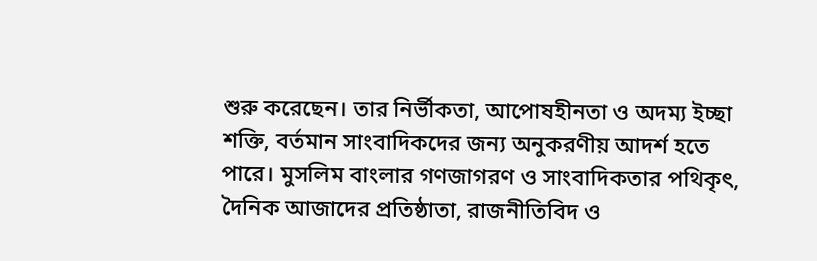শুরু করেছেন। তার নির্ভীকতা, আপোষহীনতা ও অদম্য ইচ্ছা শক্তি, বর্তমান সাংবাদিকদের জন্য অনুকরণীয় আদর্শ হতে পারে। মুসলিম বাংলার গণজাগরণ ও সাংবাদিকতার পথিকৃৎ, দৈনিক আজাদের প্রতিষ্ঠাতা, রাজনীতিবিদ ও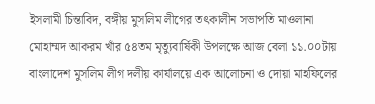ইসলামী চিন্তাবিদ, বঙ্গীয় মুসলিম লীগের তৎকালীন সভাপতি মাওলানা মোহাম্মদ আকরম খাঁর ৫৪তম মৃত্যুবার্ষিকী উপলক্ষে আজ বেলা ১১.০০টায় বাংলাদেশ মুসলিম লীগ দলীয় কার্যালয়ে এক আলোচনা ও দোয়া মাহফিলের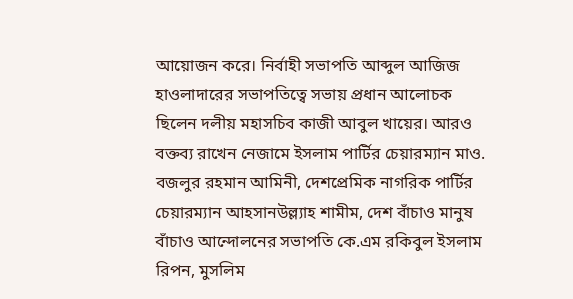আয়োজন করে। নির্বাহী সভাপতি আব্দুল আজিজ হাওলাদারের সভাপতিত্বে সভায় প্রধান আলোচক ছিলেন দলীয় মহাসচিব কাজী আবুল খায়ের। আরও বক্তব্য রাখেন নেজামে ইসলাম পার্টির চেয়ারম্যান মাও. বজলুর রহমান আমিনী, দেশপ্রেমিক নাগরিক পার্টির চেয়ারম্যান আহসানউল্ল্যাহ শামীম, দেশ বাঁচাও মানুষ বাঁচাও আন্দোলনের সভাপতি কে.এম রকিবুল ইসলাম রিপন, মুসলিম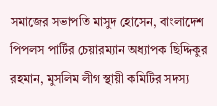সমাজের সভাপতি মাসুদ হোসেন, বাংলাদেশ পিপলস পার্টির চেয়ারম্যান অধ্যাপক ছিদ্দিকুর রহমান, মুসলিম লীগ স্থায়ী কমিটির সদস্য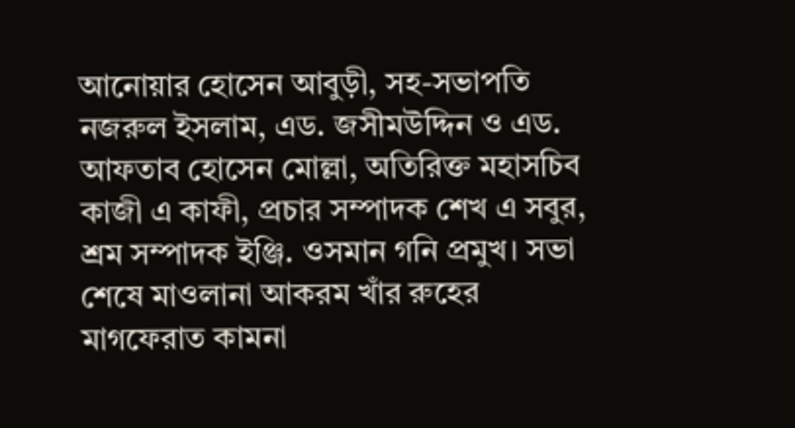আনোয়ার হোসেন আবুড়ী, সহ-সভাপতি নজরুল ইসলাম, এড. জসীমউদ্দিন ও এড. আফতাব হোসেন মোল্লা, অতিরিক্ত মহাসচিব কাজী এ কাফী, প্রচার সম্পাদক শেখ এ সবুর, শ্রম সম্পাদক ইঞ্জি. ওসমান গনি প্রমুখ। সভা শেষে মাওলানা আকরম খাঁর রুহের মাগফেরাত কামনা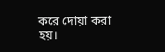করে দোয়া করা হয়।